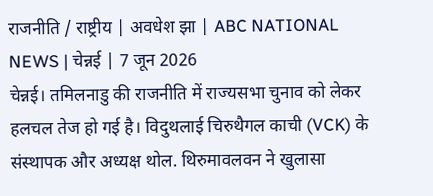राजनीति / राष्ट्रीय | अवधेश झा | ABC NATIONAL NEWS | चेन्नई | 7 जून 2026
चेन्नई। तमिलनाडु की राजनीति में राज्यसभा चुनाव को लेकर हलचल तेज हो गई है। विदुथलाई चिरुथैगल काची (VCK) के संस्थापक और अध्यक्ष थोल. थिरुमावलवन ने खुलासा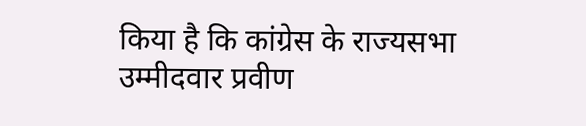किया है कि कांग्रेस के राज्यसभा उम्मीदवार प्रवीण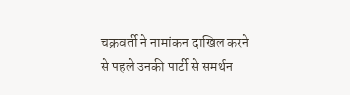चक्रवर्ती ने नामांकन दाखिल करने से पहले उनकी पार्टी से समर्थन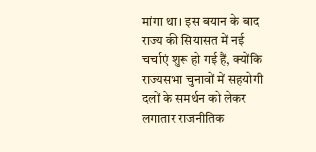मांगा था। इस बयान के बाद राज्य की सियासत में नई चर्चाएं शुरू हो गई हैं, क्योंकि राज्यसभा चुनावों में सहयोगी दलों के समर्थन को लेकर लगातार राजनीतिक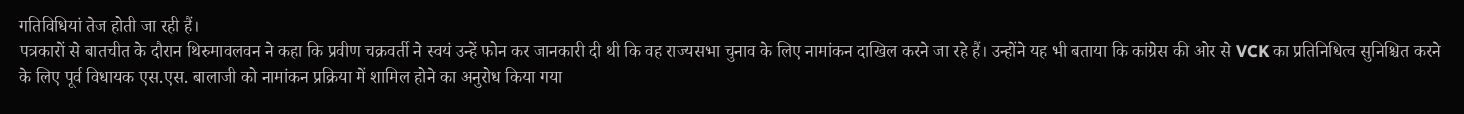गतिविधियां तेज होती जा रही हैं।
पत्रकारों से बातचीत के दौरान थिरुमावलवन ने कहा कि प्रवीण चक्रवर्ती ने स्वयं उन्हें फोन कर जानकारी दी थी कि वह राज्यसभा चुनाव के लिए नामांकन दाखिल करने जा रहे हैं। उन्होंने यह भी बताया कि कांग्रेस की ओर से VCK का प्रतिनिधित्व सुनिश्चित करने के लिए पूर्व विधायक एस.एस. बालाजी को नामांकन प्रक्रिया में शामिल होने का अनुरोध किया गया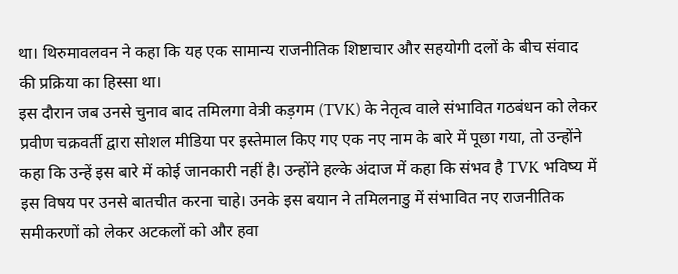था। थिरुमावलवन ने कहा कि यह एक सामान्य राजनीतिक शिष्टाचार और सहयोगी दलों के बीच संवाद की प्रक्रिया का हिस्सा था।
इस दौरान जब उनसे चुनाव बाद तमिलगा वेत्री कड़गम (TVK) के नेतृत्व वाले संभावित गठबंधन को लेकर प्रवीण चक्रवर्ती द्वारा सोशल मीडिया पर इस्तेमाल किए गए एक नए नाम के बारे में पूछा गया, तो उन्होंने कहा कि उन्हें इस बारे में कोई जानकारी नहीं है। उन्होंने हल्के अंदाज में कहा कि संभव है TVK भविष्य में इस विषय पर उनसे बातचीत करना चाहे। उनके इस बयान ने तमिलनाडु में संभावित नए राजनीतिक समीकरणों को लेकर अटकलों को और हवा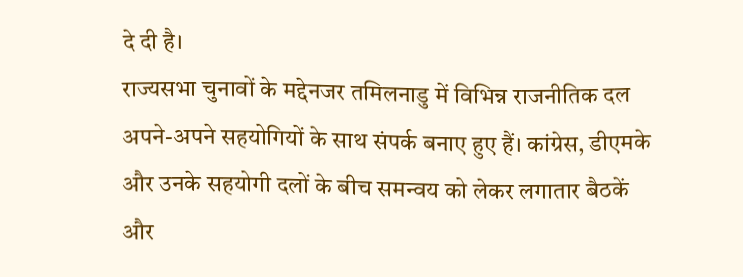दे दी है।
राज्यसभा चुनावों के मद्देनजर तमिलनाडु में विभिन्न राजनीतिक दल अपने-अपने सहयोगियों के साथ संपर्क बनाए हुए हैं। कांग्रेस, डीएमके और उनके सहयोगी दलों के बीच समन्वय को लेकर लगातार बैठकें और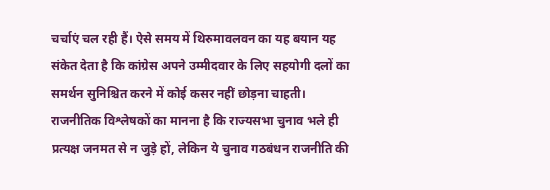चर्चाएं चल रही हैं। ऐसे समय में थिरुमावलवन का यह बयान यह संकेत देता है कि कांग्रेस अपने उम्मीदवार के लिए सहयोगी दलों का समर्थन सुनिश्चित करने में कोई कसर नहीं छोड़ना चाहती।
राजनीतिक विश्लेषकों का मानना है कि राज्यसभा चुनाव भले ही प्रत्यक्ष जनमत से न जुड़े हों, लेकिन ये चुनाव गठबंधन राजनीति की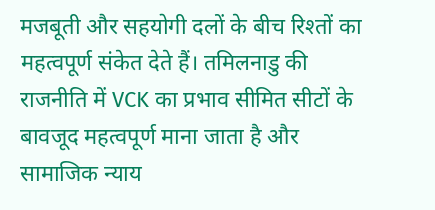मजबूती और सहयोगी दलों के बीच रिश्तों का महत्वपूर्ण संकेत देते हैं। तमिलनाडु की राजनीति में VCK का प्रभाव सीमित सीटों के बावजूद महत्वपूर्ण माना जाता है और सामाजिक न्याय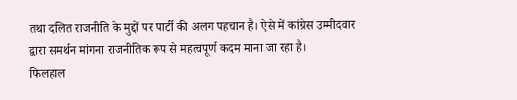तथा दलित राजनीति के मुद्दों पर पार्टी की अलग पहचान है। ऐसे में कांग्रेस उम्मीदवार द्वारा समर्थन मांगना राजनीतिक रूप से महत्वपूर्ण कदम माना जा रहा है।
फिलहाल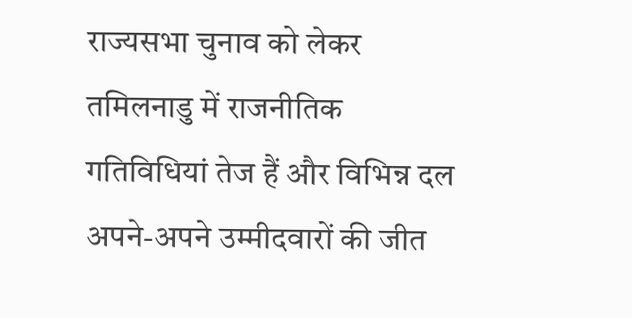राज्यसभा चुनाव को लेकर तमिलनाडु में राजनीतिक गतिविधियां तेज हैं और विभिन्न दल अपने-अपने उम्मीदवारों की जीत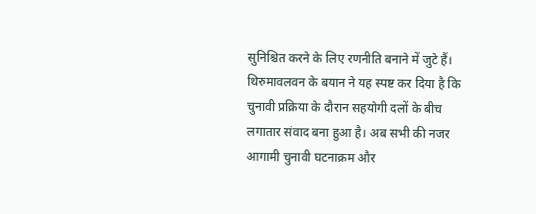सुनिश्चित करने के लिए रणनीति बनाने में जुटे हैं। थिरुमावलवन के बयान ने यह स्पष्ट कर दिया है कि चुनावी प्रक्रिया के दौरान सहयोगी दलों के बीच लगातार संवाद बना हुआ है। अब सभी की नजर आगामी चुनावी घटनाक्रम और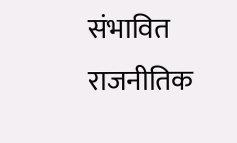संभावित राजनीतिक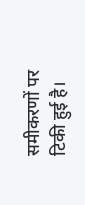समीकरणों पर टिकी हुई है।